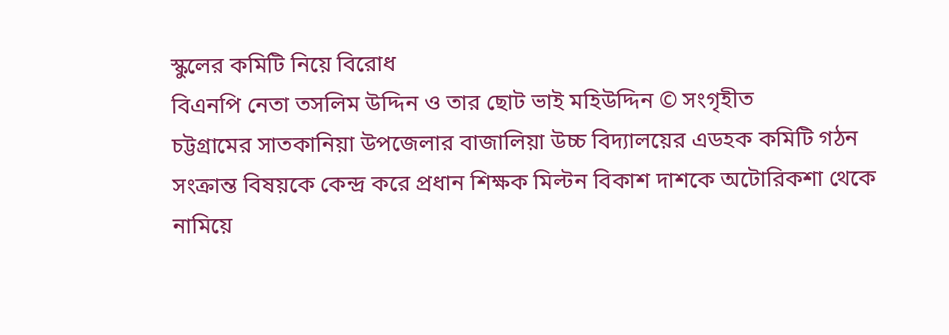স্কুলের কমিটি নিয়ে বিরোধ
বিএনপি নেতা তসলিম উদ্দিন ও তার ছোট ভাই মহিউদ্দিন © সংগৃহীত
চট্টগ্রামের সাতকানিয়া উপজেলার বাজালিয়া উচ্চ বিদ্যালয়ের এডহক কমিটি গঠন সংক্রান্ত বিষয়কে কেন্দ্র করে প্রধান শিক্ষক মিল্টন বিকাশ দাশকে অটোরিকশা থেকে নামিয়ে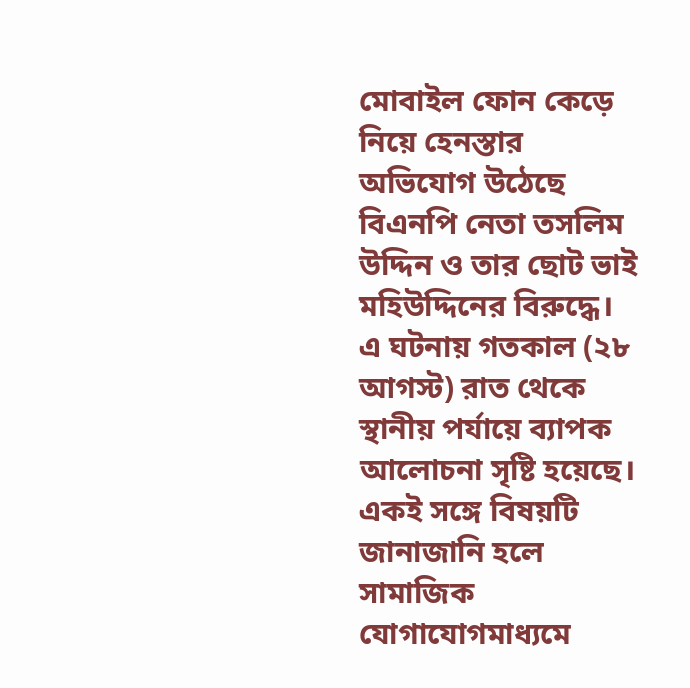মোবাইল ফোন কেড়ে নিয়ে হেনস্তার অভিযোগ উঠেছে বিএনপি নেতা তসলিম উদ্দিন ও তার ছোট ভাই মহিউদ্দিনের বিরুদ্ধে।
এ ঘটনায় গতকাল (২৮ আগস্ট) রাত থেকে স্থানীয় পর্যায়ে ব্যাপক আলোচনা সৃষ্টি হয়েছে। একই সঙ্গে বিষয়টি জানাজানি হলে সামাজিক যোগাযোগমাধ্যমে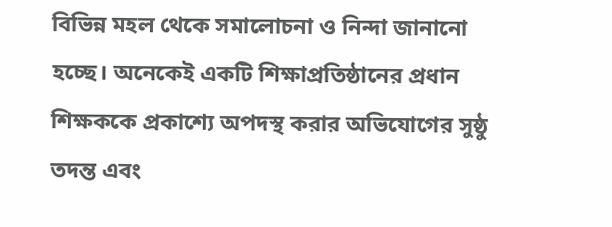বিভিন্ন মহল থেকে সমালোচনা ও নিন্দা জানানো হচ্ছে। অনেকেই একটি শিক্ষাপ্রতিষ্ঠানের প্রধান শিক্ষককে প্রকাশ্যে অপদস্থ করার অভিযোগের সুষ্ঠু তদন্ত এবং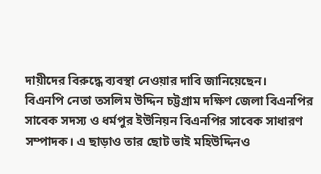দায়ীদের বিরুদ্ধে ব্যবস্থা নেওয়ার দাবি জানিয়েছেন।
বিএনপি নেতা তসলিম উদ্দিন চট্টগ্রাম দক্ষিণ জেলা বিএনপির সাবেক সদস্য ও ধর্মপুর ইউনিয়ন বিএনপির সাবেক সাধারণ সম্পাদক। এ ছাড়াও তার ছোট ভাই মহিউদ্দিনও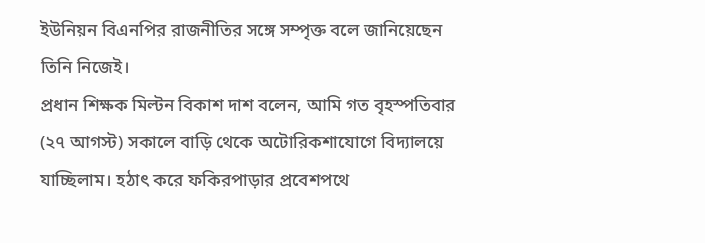ইউনিয়ন বিএনপির রাজনীতির সঙ্গে সম্পৃক্ত বলে জানিয়েছেন তিনি নিজেই।
প্রধান শিক্ষক মিল্টন বিকাশ দাশ বলেন, আমি গত বৃহস্পতিবার (২৭ আগস্ট) সকালে বাড়ি থেকে অটোরিকশাযোগে বিদ্যালয়ে যাচ্ছিলাম। হঠাৎ করে ফকিরপাড়ার প্রবেশপথে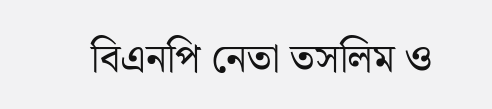বিএনপি নেতা তসলিম ও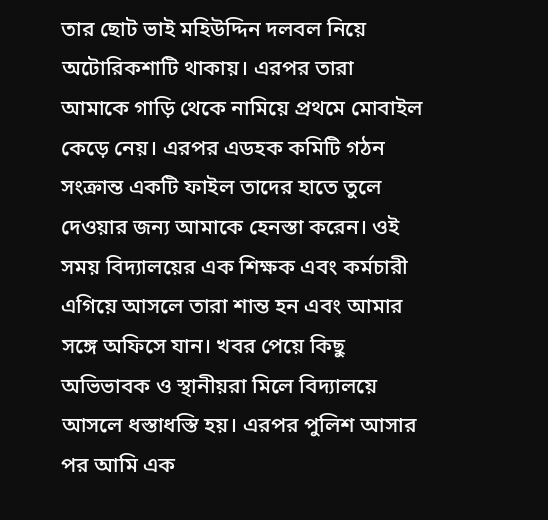তার ছোট ভাই মহিউদ্দিন দলবল নিয়ে অটোরিকশাটি থাকায়। এরপর তারা আমাকে গাড়ি থেকে নামিয়ে প্রথমে মোবাইল কেড়ে নেয়। এরপর এডহক কমিটি গঠন সংক্রান্ত একটি ফাইল তাদের হাতে তুলে দেওয়ার জন্য আমাকে হেনস্তা করেন। ওই সময় বিদ্যালয়ের এক শিক্ষক এবং কর্মচারী এগিয়ে আসলে তারা শান্ত হন এবং আমার সঙ্গে অফিসে যান। খবর পেয়ে কিছু অভিভাবক ও স্থানীয়রা মিলে বিদ্যালয়ে আসলে ধস্তাধস্তি হয়। এরপর পুলিশ আসার পর আমি এক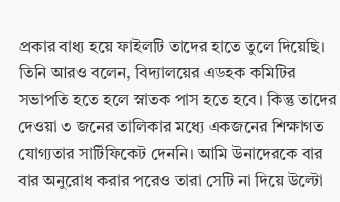প্রকার বাধ্য হয়ে ফাইলটি তাদের হাতে তুলে দিয়েছি।
তিনি আরও বলেন, বিদ্যালয়ের এডহক কমিটির সভাপতি হতে হলে স্নাতক পাস হতে হবে। কিন্তু তাদের দেওয়া ৩ জনের তালিকার মধ্যে একজনের শিক্ষাগত যোগ্যতার সার্টিফিকেট দেননি। আমি উনাদেরকে বার বার অনুরোধ করার পরেও তারা সেটি না দিয়ে উল্টো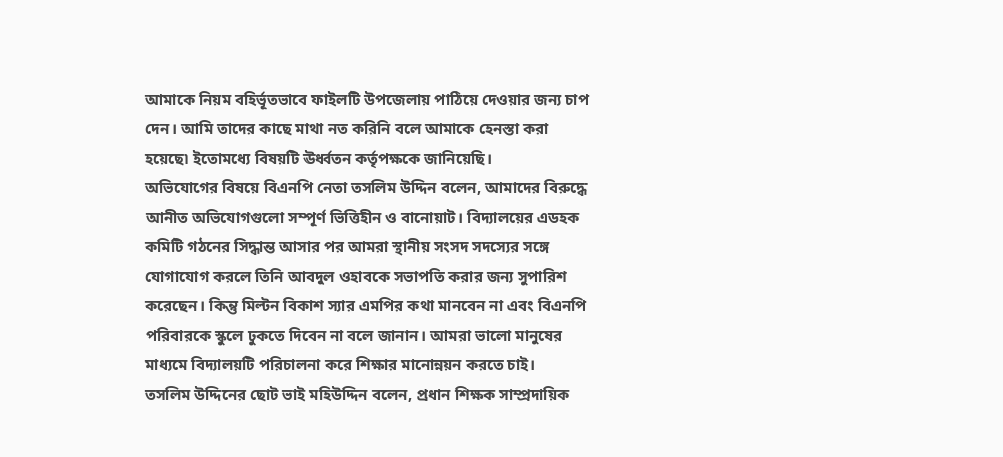আমাকে নিয়ম বহির্ভূতভাবে ফাইলটি উপজেলায় পাঠিয়ে দেওয়ার জন্য চাপ দেন। আমি তাদের কাছে মাথা নত করিনি বলে আমাকে হেনস্তা করা হয়েছে৷ ইতোমধ্যে বিষয়টি ঊর্ধ্বতন কর্তৃপক্ষকে জানিয়েছি।
অভিযোগের বিষয়ে বিএনপি নেতা তসলিম উদ্দিন বলেন, আমাদের বিরুদ্ধে আনীত অভিযোগগুলো সম্পূর্ণ ভিত্তিহীন ও বানোয়াট। বিদ্যালয়ের এডহক কমিটি গঠনের সিদ্ধান্ত আসার পর আমরা স্থানীয় সংসদ সদস্যের সঙ্গে যোগাযোগ করলে তিনি আবদুল ওহাবকে সভাপতি করার জন্য সুপারিশ করেছেন। কিন্তু মিল্টন বিকাশ স্যার এমপির কথা মানবেন না এবং বিএনপি পরিবারকে স্কুলে ঢুকতে দিবেন না বলে জানান। আমরা ভালো মানুষের মাধ্যমে বিদ্যালয়টি পরিচালনা করে শিক্ষার মানোন্নয়ন করতে চাই।
তসলিম উদ্দিনের ছোট ভাই মহিউদ্দিন বলেন, প্রধান শিক্ষক সাম্প্রদায়িক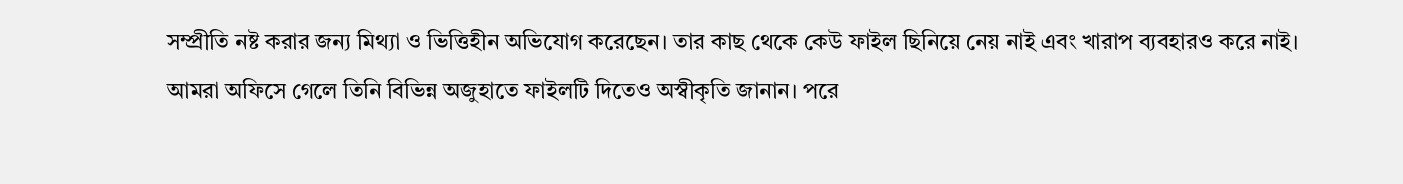সম্প্রীতি নষ্ট করার জন্য মিথ্যা ও ভিত্তিহীন অভিযোগ করেছেন। তার কাছ থেকে কেউ ফাইল ছিনিয়ে নেয় নাই এবং খারাপ ব্যবহারও করে নাই। আমরা অফিসে গেলে তিনি বিভিন্ন অজুহাতে ফাইলটি দিতেও অস্বীকৃতি জানান। পরে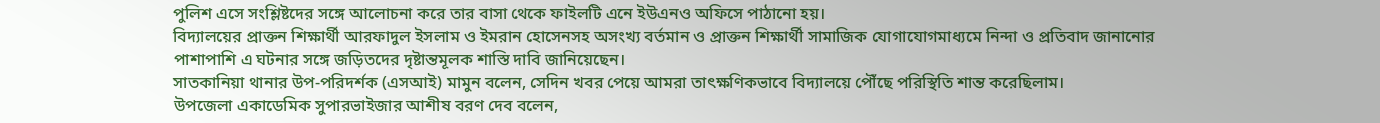পুলিশ এসে সংশ্লিষ্টদের সঙ্গে আলোচনা করে তার বাসা থেকে ফাইলটি এনে ইউএনও অফিসে পাঠানো হয়।
বিদ্যালয়ের প্রাক্তন শিক্ষার্থী আরফাদুল ইসলাম ও ইমরান হোসেনসহ অসংখ্য বর্তমান ও প্রাক্তন শিক্ষার্থী সামাজিক যোগাযোগমাধ্যমে নিন্দা ও প্রতিবাদ জানানোর পাশাপাশি এ ঘটনার সঙ্গে জড়িতদের দৃষ্টান্তমূলক শাস্তি দাবি জানিয়েছেন।
সাতকানিয়া থানার উপ-পরিদর্শক (এসআই) মামুন বলেন, সেদিন খবর পেয়ে আমরা তাৎক্ষণিকভাবে বিদ্যালয়ে পৌঁছে পরিস্থিতি শান্ত করেছিলাম।
উপজেলা একাডেমিক সুপারভাইজার আশীষ বরণ দেব বলেন,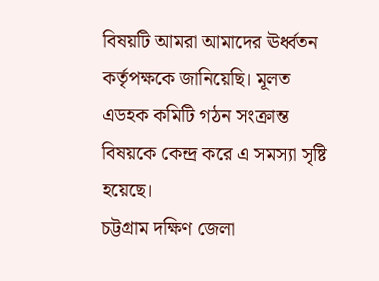বিষয়টি আমরা আমাদের ঊর্ধ্বতন কর্তৃপক্ষকে জানিয়েছি। মূলত এডহক কমিটি গঠন সংক্রান্ত বিষয়কে কেন্দ্র করে এ সমস্যা সৃষ্টি হয়েছে।
চট্টগ্রাম দক্ষিণ জেলা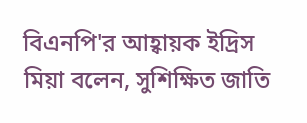বিএনপি'র আহ্বায়ক ইদ্রিস মিয়া বলেন, সুশিক্ষিত জাতি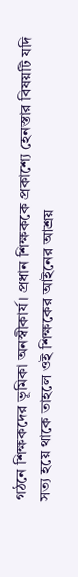গঠনে শিক্ষকদের ভূমিকা অনস্বীকার্য। প্রধান শিক্ষককে প্রকাশ্যে হেনস্তার বিষয়টি যদি সত্য হয়ে থাকে তাহলে ওই শিক্ষকের আইনের আশ্রয়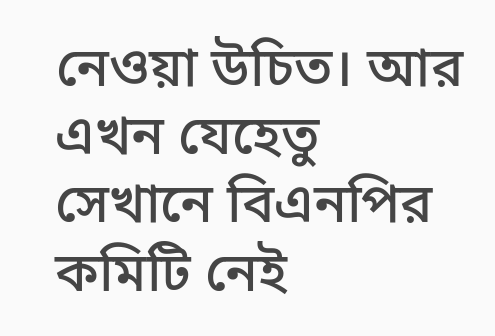নেওয়া উচিত। আর এখন যেহেতু সেখানে বিএনপির কমিটি নেই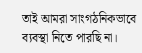তাই আমরা সাংগঠনিকভাবে ব্যবস্থা নিতে পারছি না।